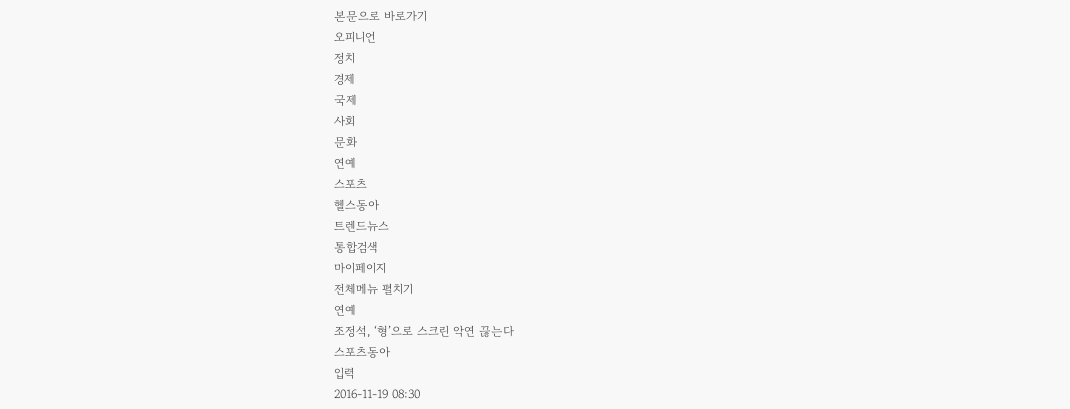본문으로 바로가기
오피니언
정치
경제
국제
사회
문화
연예
스포츠
헬스동아
트렌드뉴스
통합검색
마이페이지
전체메뉴 펼치기
연예
조정석, ‘형’으로 스크린 악연 끊는다
스포츠동아
입력
2016-11-19 08:30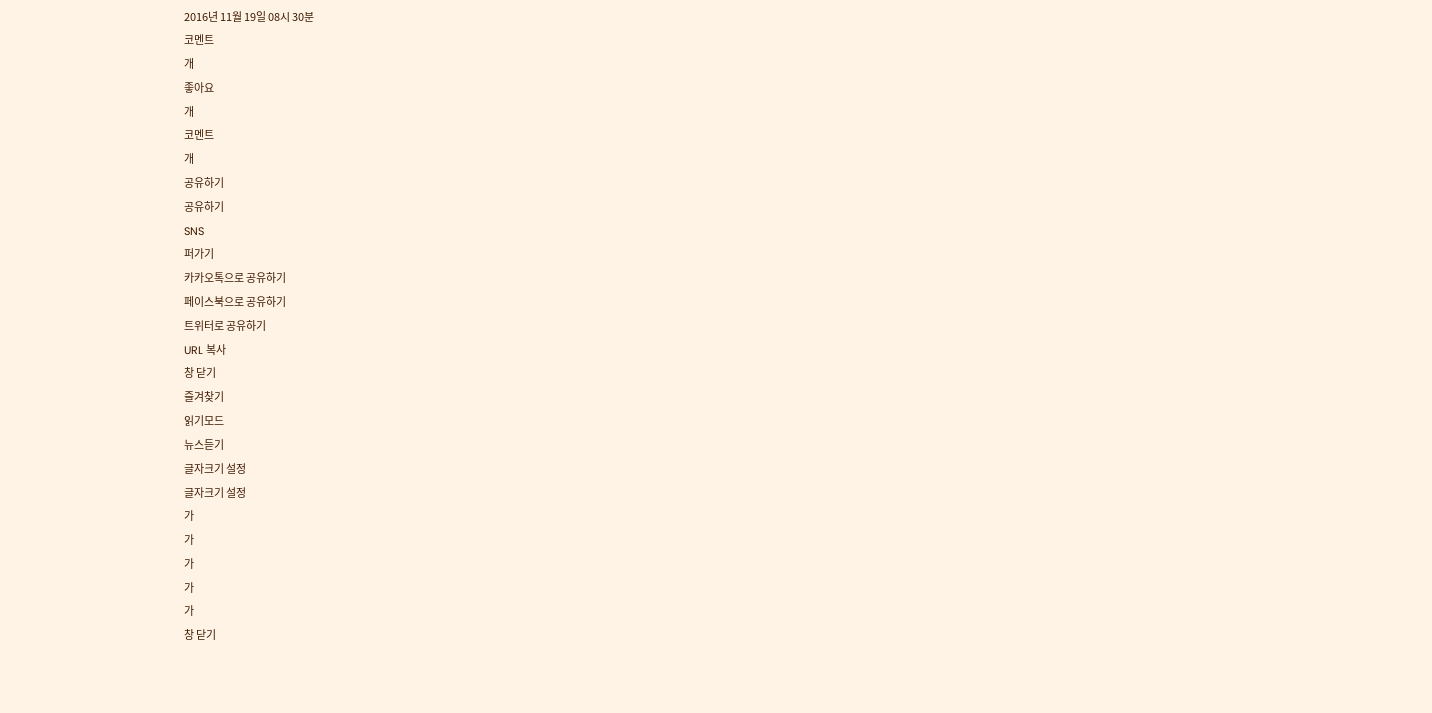2016년 11월 19일 08시 30분
코멘트
개
좋아요
개
코멘트
개
공유하기
공유하기
SNS
퍼가기
카카오톡으로 공유하기
페이스북으로 공유하기
트위터로 공유하기
URL 복사
창 닫기
즐겨찾기
읽기모드
뉴스듣기
글자크기 설정
글자크기 설정
가
가
가
가
가
창 닫기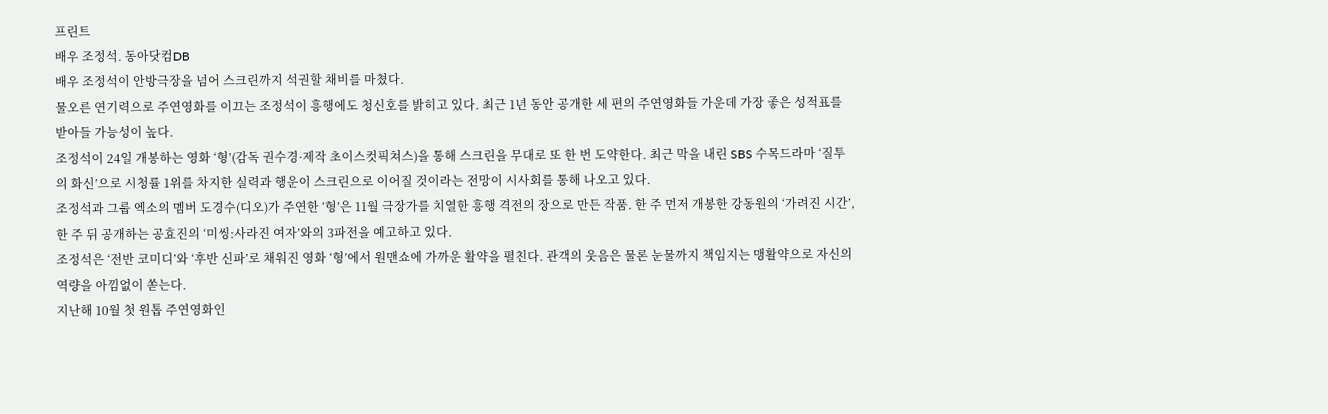프린트
배우 조정석. 동아닷컴DB
배우 조정석이 안방극장을 넘어 스크린까지 석권할 채비를 마쳤다.
물오른 연기력으로 주연영화를 이끄는 조정석이 흥행에도 청신호를 밝히고 있다. 최근 1년 동안 공개한 세 편의 주연영화들 가운데 가장 좋은 성적표를 받아들 가능성이 높다.
조정석이 24일 개봉하는 영화 ‘형’(감독 권수경·제작 초이스컷픽쳐스)을 통해 스크린을 무대로 또 한 번 도약한다. 최근 막을 내린 SBS 수목드라마 ‘질투의 화신’으로 시청률 1위를 차지한 실력과 행운이 스크린으로 이어질 것이라는 전망이 시사회를 통해 나오고 있다.
조정석과 그룹 엑소의 멤버 도경수(디오)가 주연한 ‘형’은 11월 극장가를 치열한 흥행 격전의 장으로 만든 작품. 한 주 먼저 개봉한 강동원의 ‘가려진 시간’, 한 주 뒤 공개하는 공효진의 ‘미씽:사라진 여자’와의 3파전을 예고하고 있다.
조정석은 ‘전반 코미디’와 ‘후반 신파’로 채워진 영화 ‘형’에서 원맨쇼에 가까운 활약을 펼친다. 관객의 웃음은 물론 눈물까지 책임지는 맹활약으로 자신의 역량을 아낌없이 쏟는다.
지난해 10월 첫 원톱 주연영화인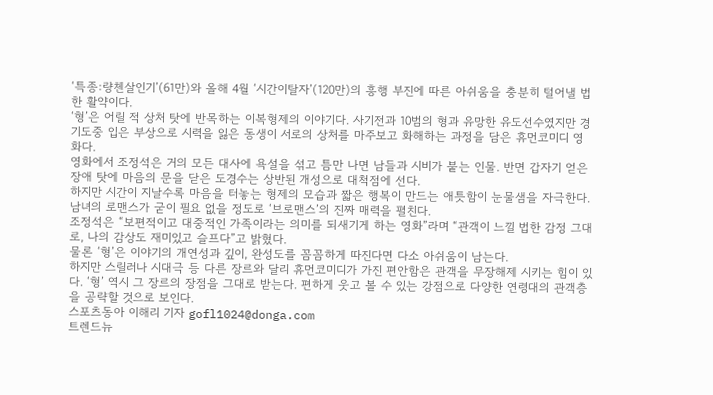‘특종:량첸살인기’(61만)와 올해 4월 ‘시간이탈자’(120만)의 흥행 부진에 따른 아쉬움을 충분히 털어낼 법 한 활약이다.
‘형’은 어릴 적 상처 탓에 반목하는 이복형제의 이야기다. 사기전과 10범의 형과 유망한 유도선수였지만 경기도중 입은 부상으로 시력을 잃은 동생이 서로의 상처를 마주보고 화해하는 과정을 담은 휴먼코미디 영화다.
영화에서 조정석은 거의 모든 대사에 욕설을 섞고 틈만 나면 남들과 시비가 붙는 인물. 반면 갑자기 얻은 장애 탓에 마음의 문을 닫은 도경수는 상반된 개성으로 대척점에 선다.
하지만 시간이 지날수록 마음을 터놓는 형제의 모습과 짧은 행복이 만드는 애틋함이 눈물샘을 자극한다. 남녀의 로맨스가 굳이 필요 없을 정도로 ‘브로맨스’의 진짜 매력을 펼친다.
조정석은 “보편적이고 대중적인 가족이라는 의미를 되새기게 하는 영화”라며 “관객이 느낄 법한 감정 그대로, 나의 감상도 재미있고 슬프다”고 밝혔다.
물론 ‘형’은 이야기의 개연성과 깊이, 완성도를 꼼꼼하게 따진다면 다소 아쉬움이 남는다.
하지만 스릴러나 시대극 등 다른 장르와 달리 휴먼코미디가 가진 편안함은 관객을 무장해제 시키는 힘이 있다. ‘형’ 역시 그 장르의 장점을 그대로 받는다. 편하게 웃고 볼 수 있는 강점으로 다양한 연령대의 관객층을 공략할 것으로 보인다.
스포츠동아 이해리 기자 gofl1024@donga.com
트렌드뉴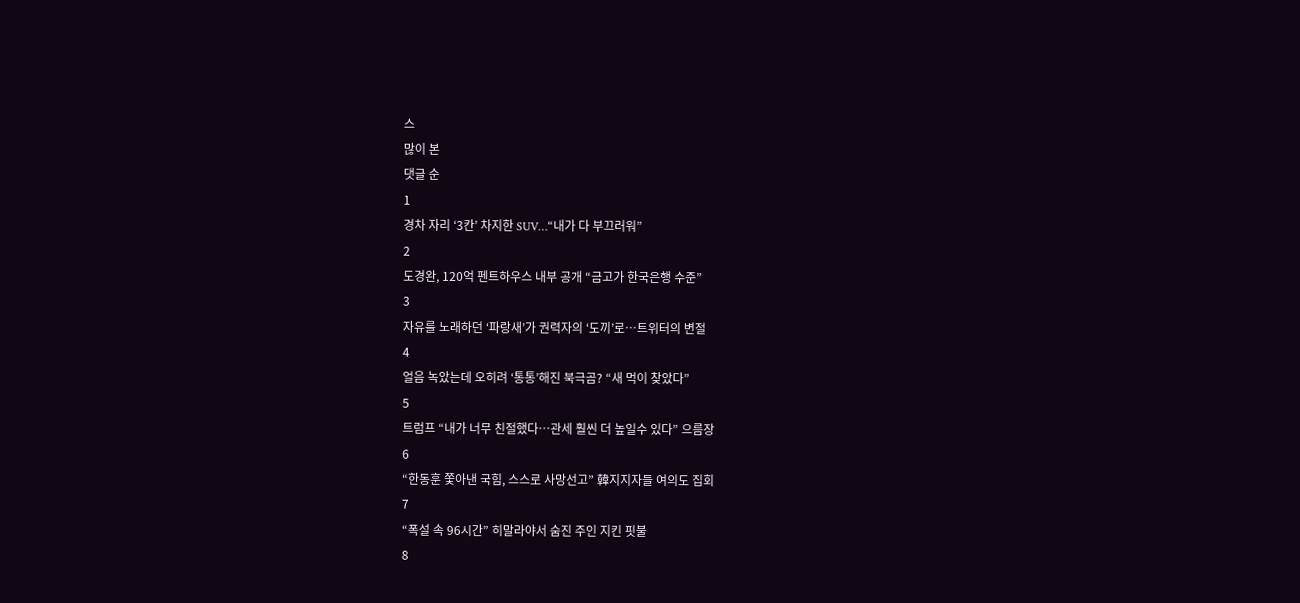스
많이 본
댓글 순
1
경차 자리 ‘3칸’ 차지한 SUV…“내가 다 부끄러워”
2
도경완, 120억 펜트하우스 내부 공개 “금고가 한국은행 수준”
3
자유를 노래하던 ‘파랑새’가 권력자의 ‘도끼’로…트위터의 변절
4
얼음 녹았는데 오히려 ‘통통’해진 북극곰? “새 먹이 찾았다”
5
트럼프 “내가 너무 친절했다…관세 훨씬 더 높일수 있다” 으름장
6
“한동훈 쫓아낸 국힘, 스스로 사망선고” 韓지지자들 여의도 집회
7
“폭설 속 96시간” 히말라야서 숨진 주인 지킨 핏불
8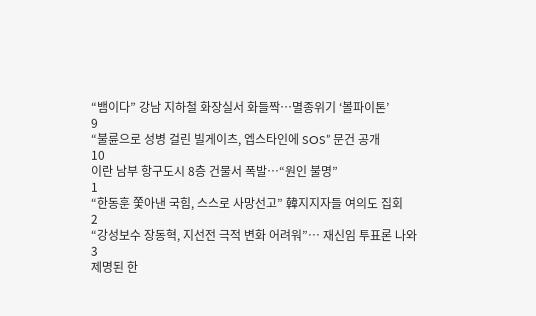“뱀이다” 강남 지하철 화장실서 화들짝…멸종위기 ‘볼파이톤’
9
“불륜으로 성병 걸린 빌게이츠, 엡스타인에 SOS” 문건 공개
10
이란 남부 항구도시 8층 건물서 폭발…“원인 불명”
1
“한동훈 쫓아낸 국힘, 스스로 사망선고” 韓지지자들 여의도 집회
2
“강성보수 장동혁, 지선전 극적 변화 어려워”… 재신임 투표론 나와
3
제명된 한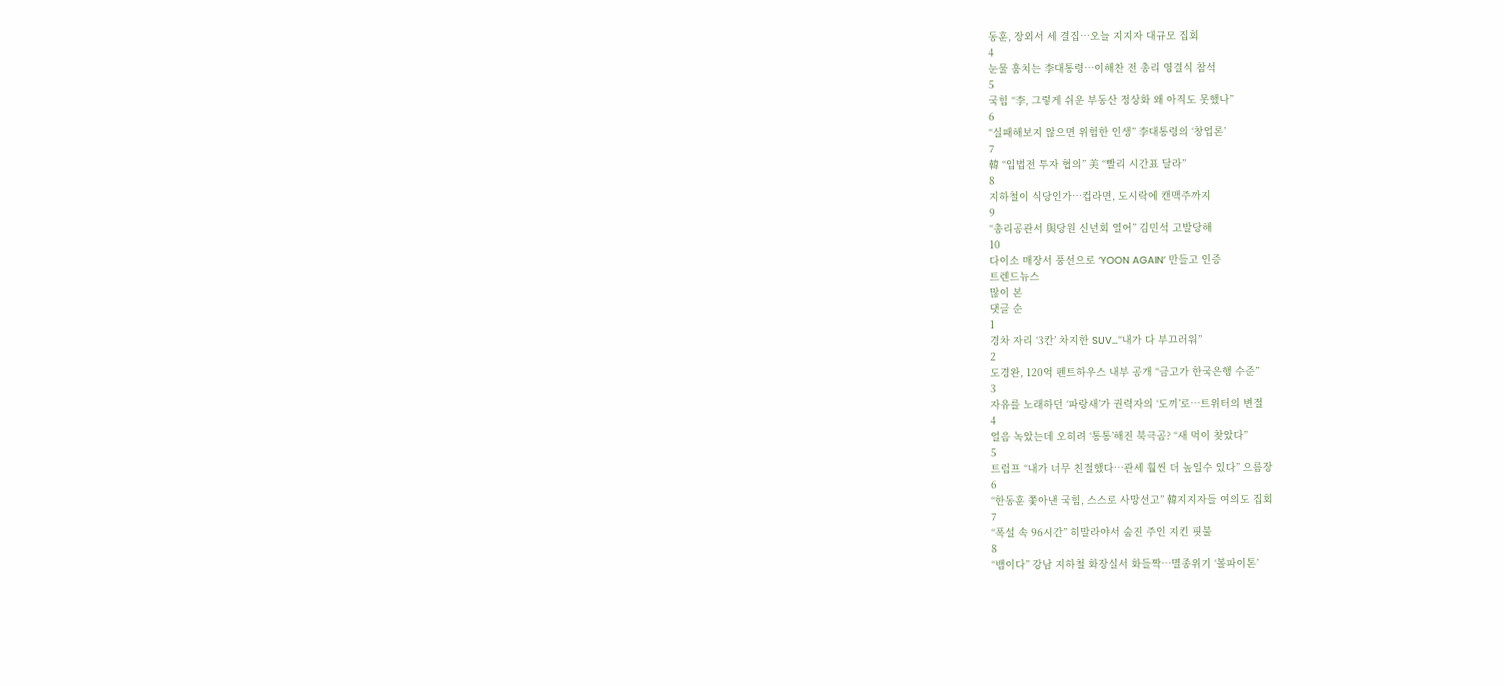동훈, 장외서 세 결집…오늘 지지자 대규모 집회
4
눈물 훔치는 李대통령…이해찬 전 총리 영결식 참석
5
국힘 “李, 그렇게 쉬운 부동산 정상화 왜 아직도 못했나”
6
“실패해보지 않으면 위험한 인생” 李대통령의 ‘창업론’
7
韓 “입법전 투자 협의” 美 “빨리 시간표 달라”
8
지하철이 식당인가…컵라면, 도시락에 캔맥주까지
9
“총리공관서 與당원 신년회 열어” 김민석 고발당해
10
다이소 매장서 풍선으로 ‘YOON AGAIN’ 만들고 인증
트렌드뉴스
많이 본
댓글 순
1
경차 자리 ‘3칸’ 차지한 SUV…“내가 다 부끄러워”
2
도경완, 120억 펜트하우스 내부 공개 “금고가 한국은행 수준”
3
자유를 노래하던 ‘파랑새’가 권력자의 ‘도끼’로…트위터의 변절
4
얼음 녹았는데 오히려 ‘통통’해진 북극곰? “새 먹이 찾았다”
5
트럼프 “내가 너무 친절했다…관세 훨씬 더 높일수 있다” 으름장
6
“한동훈 쫓아낸 국힘, 스스로 사망선고” 韓지지자들 여의도 집회
7
“폭설 속 96시간” 히말라야서 숨진 주인 지킨 핏불
8
“뱀이다” 강남 지하철 화장실서 화들짝…멸종위기 ‘볼파이톤’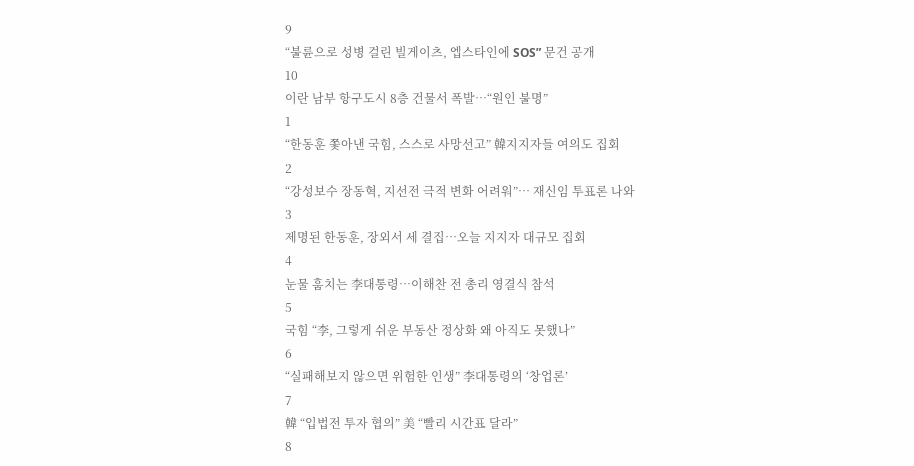9
“불륜으로 성병 걸린 빌게이츠, 엡스타인에 SOS” 문건 공개
10
이란 남부 항구도시 8층 건물서 폭발…“원인 불명”
1
“한동훈 쫓아낸 국힘, 스스로 사망선고” 韓지지자들 여의도 집회
2
“강성보수 장동혁, 지선전 극적 변화 어려워”… 재신임 투표론 나와
3
제명된 한동훈, 장외서 세 결집…오늘 지지자 대규모 집회
4
눈물 훔치는 李대통령…이해찬 전 총리 영결식 참석
5
국힘 “李, 그렇게 쉬운 부동산 정상화 왜 아직도 못했나”
6
“실패해보지 않으면 위험한 인생” 李대통령의 ‘창업론’
7
韓 “입법전 투자 협의” 美 “빨리 시간표 달라”
8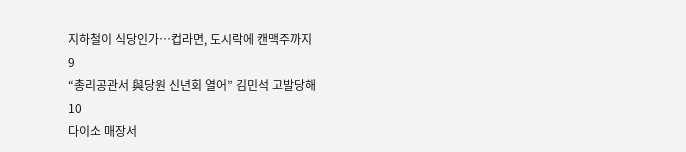지하철이 식당인가…컵라면, 도시락에 캔맥주까지
9
“총리공관서 與당원 신년회 열어” 김민석 고발당해
10
다이소 매장서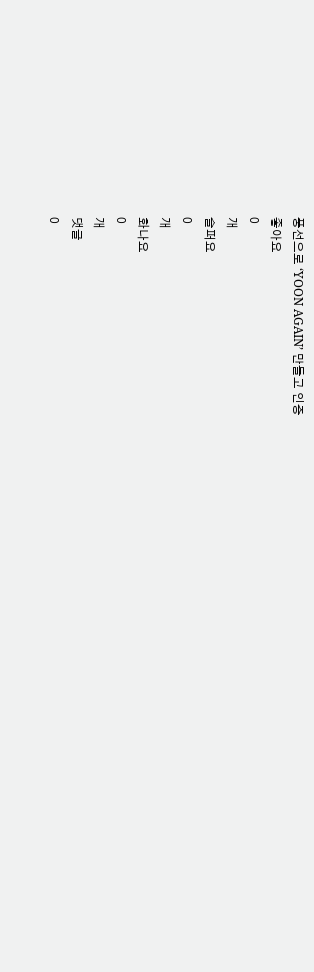풍선으로 ‘YOON AGAIN’ 만들고 인증
좋아요
0
개
슬퍼요
0
개
화나요
0
개
댓글
0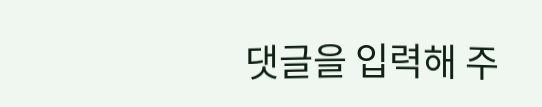댓글을 입력해 주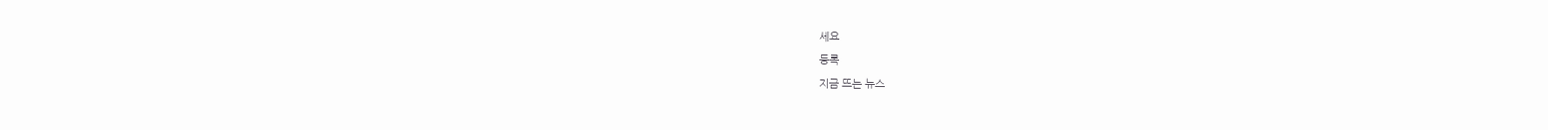세요
등록
지금 뜨는 뉴스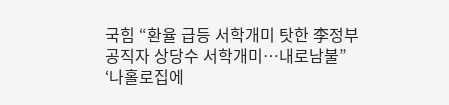국힘 “환율 급등 서학개미 탓한 李정부 공직자 상당수 서학개미…내로남불”
‘나홀로집에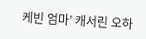케빈 엄마’ 캐서린 오하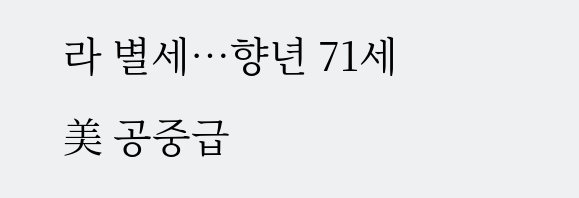라 별세…향년 71세
美 공중급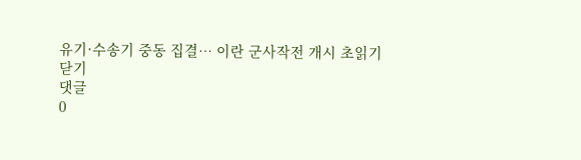유기·수송기 중동 집결… 이란 군사작전 개시 초읽기
닫기
댓글
0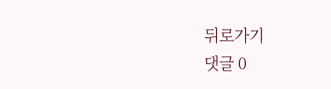뒤로가기
댓글 0